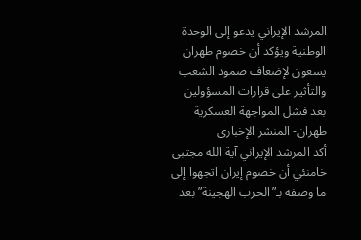المرشد الإيراني يدعو إلى الوحدة الوطنية ويؤكد أن خصوم طهران يسعون لإضعاف صمود الشعب والتأثير على قرارات المسؤولين بعد فشل المواجهة العسكرية
طهران- المنشر الإخبارى
أكد المرشد الإيراني آية الله مجتبى خامنئي أن خصوم إيران اتجهوا إلى ما وصفه بـ”الحرب الهجينة” بعد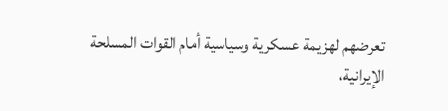تعرضهم لهزيمة عسكرية وسياسية أمام القوات المسلحة الإيرانية،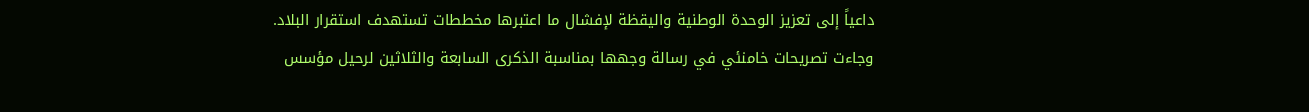داعياً إلى تعزيز الوحدة الوطنية واليقظة لإفشال ما اعتبرها مخططات تستهدف استقرار البلاد.
وجاءت تصريحات خامنئي في رسالة وجهها بمناسبة الذكرى السابعة والثلاثين لرحيل مؤسس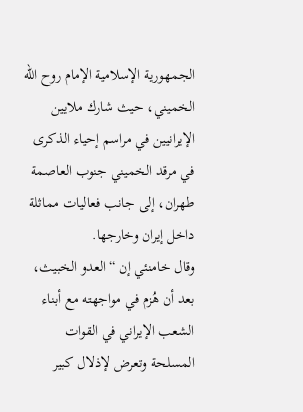الجمهورية الإسلامية الإمام روح الله الخميني، حيث شارك ملايين الإيرانيين في مراسم إحياء الذكرى في مرقد الخميني جنوب العاصمة طهران، إلى جانب فعاليات مماثلة داخل إيران وخارجها.
وقال خامنئي إن “العدو الخبيث، بعد أن هُزم في مواجهته مع أبناء الشعب الإيراني في القوات المسلحة وتعرض لإذلال كبير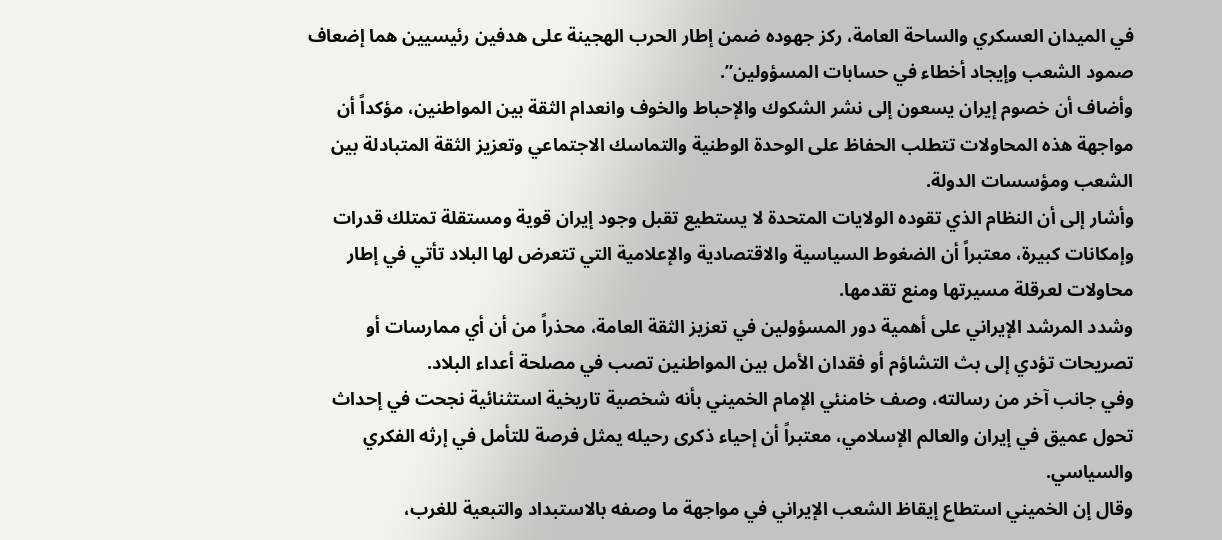في الميدان العسكري والساحة العامة، ركز جهوده ضمن إطار الحرب الهجينة على هدفين رئيسيين هما إضعاف صمود الشعب وإيجاد أخطاء في حسابات المسؤولين”.
وأضاف أن خصوم إيران يسعون إلى نشر الشكوك والإحباط والخوف وانعدام الثقة بين المواطنين، مؤكداً أن مواجهة هذه المحاولات تتطلب الحفاظ على الوحدة الوطنية والتماسك الاجتماعي وتعزيز الثقة المتبادلة بين الشعب ومؤسسات الدولة.
وأشار إلى أن النظام الذي تقوده الولايات المتحدة لا يستطيع تقبل وجود إيران قوية ومستقلة تمتلك قدرات وإمكانات كبيرة، معتبراً أن الضغوط السياسية والاقتصادية والإعلامية التي تتعرض لها البلاد تأتي في إطار محاولات لعرقلة مسيرتها ومنع تقدمها.
وشدد المرشد الإيراني على أهمية دور المسؤولين في تعزيز الثقة العامة، محذراً من أن أي ممارسات أو تصريحات تؤدي إلى بث التشاؤم أو فقدان الأمل بين المواطنين تصب في مصلحة أعداء البلاد.
وفي جانب آخر من رسالته، وصف خامنئي الإمام الخميني بأنه شخصية تاريخية استثنائية نجحت في إحداث تحول عميق في إيران والعالم الإسلامي، معتبراً أن إحياء ذكرى رحيله يمثل فرصة للتأمل في إرثه الفكري والسياسي.
وقال إن الخميني استطاع إيقاظ الشعب الإيراني في مواجهة ما وصفه بالاستبداد والتبعية للغرب،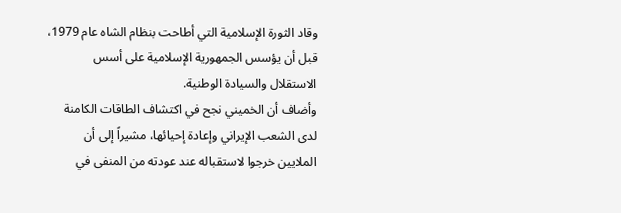وقاد الثورة الإسلامية التي أطاحت بنظام الشاه عام 1979، قبل أن يؤسس الجمهورية الإسلامية على أسس الاستقلال والسيادة الوطنية.
وأضاف أن الخميني نجح في اكتشاف الطاقات الكامنة لدى الشعب الإيراني وإعادة إحيائها، مشيراً إلى أن الملايين خرجوا لاستقباله عند عودته من المنفى في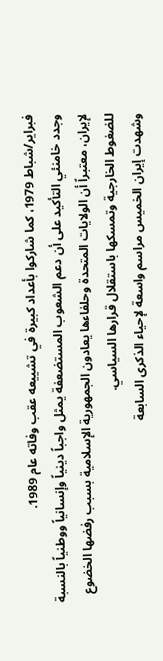فبراير/شباط 1979، كما شاركوا بأعداد كبيرة في تشييعه عقب وفاته عام 1989.
وجدد خامنئي التأكيد على أن دعم الشعوب المستضعفة يمثل واجباً دينياً وإنسانياً ووطنياً بالنسبة لإيران، معتبراً أن الولايات المتحدة وحلفاءها يعادون الجمهورية الإسلامية بسبب رفضها الخضوع للضغوط الخارجية وتمسكها باستقلال قرارها السياسي.
وشهدت إيران الخميس مراسم واسعة لإحياء الذكرى السابعة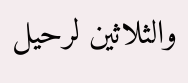والثلاثين لرحيل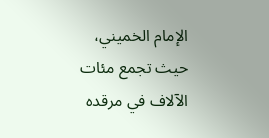الإمام الخميني، حيث تجمع مئات الآلاف في مرقده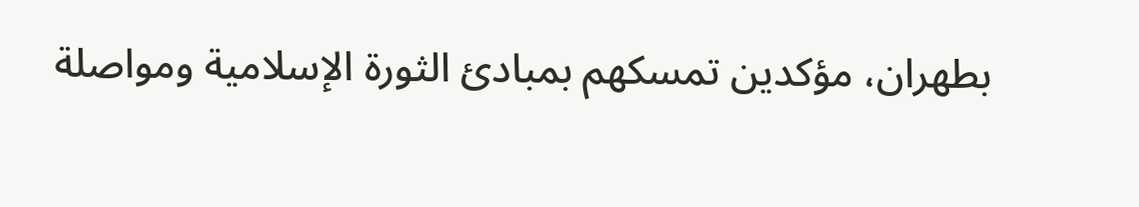بطهران، مؤكدين تمسكهم بمبادئ الثورة الإسلامية ومواصلة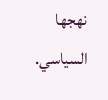نهجها السياسي.